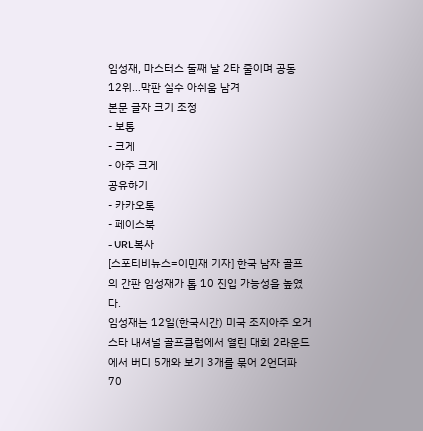임성재, 마스터스 둘째 날 2타 줄이며 공동 12위…막판 실수 아쉬움 남겨
본문 글자 크기 조정
- 보통
- 크게
- 아주 크게
공유하기
- 카카오톡
- 페이스북
- URL복사
[스포티비뉴스=이민재 기자] 한국 남자 골프의 간판 임성재가 톱 10 진입 가능성을 높였다.
임성재는 12일(한국시간) 미국 조지아주 오거스타 내셔널 골프클럽에서 열린 대회 2라운드에서 버디 5개와 보기 3개를 묶어 2언더파 70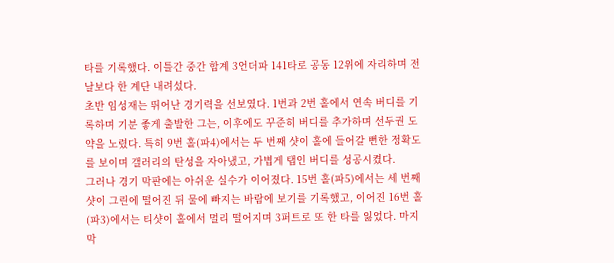타를 기록했다. 이틀간 중간 합계 3언더파 141타로 공동 12위에 자리하며 전날보다 한 계단 내려섰다.
초반 임성재는 뛰어난 경기력을 선보였다. 1번과 2번 홀에서 연속 버디를 기록하며 기분 좋게 출발한 그는, 이후에도 꾸준히 버디를 추가하며 선두권 도약을 노렸다. 특히 9번 홀(파4)에서는 두 번째 샷이 홀에 들어갈 뻔한 정확도를 보이며 갤러리의 탄성을 자아냈고, 가볍게 탭인 버디를 성공시켰다.
그러나 경기 막판에는 아쉬운 실수가 이어졌다. 15번 홀(파5)에서는 세 번째 샷이 그린에 떨어진 뒤 물에 빠지는 바람에 보기를 기록했고, 이어진 16번 홀(파3)에서는 티샷이 홀에서 멀리 떨어지며 3퍼트로 또 한 타를 잃었다. 마지막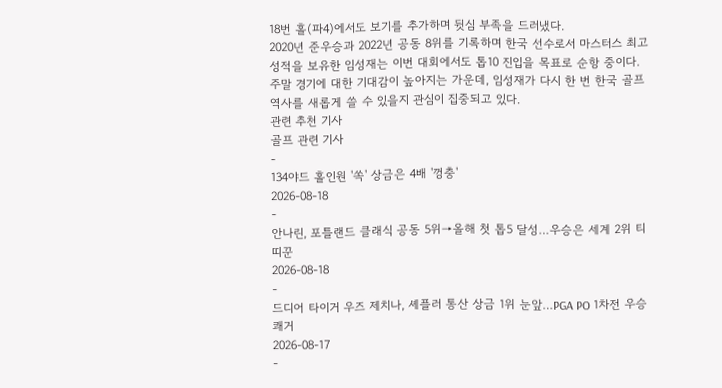18번 홀(파4)에서도 보기를 추가하며 뒷심 부족을 드러냈다.
2020년 준우승과 2022년 공동 8위를 기록하며 한국 선수로서 마스터스 최고 성적을 보유한 임성재는 이번 대회에서도 톱10 진입을 목표로 순항 중이다. 주말 경기에 대한 기대감이 높아지는 가운데, 임성재가 다시 한 번 한국 골프 역사를 새롭게 쓸 수 있을지 관심이 집중되고 있다.
관련 추천 기사
골프 관련 기사
-
134야드 홀인원 '쏙' 상금은 4배 '껑충'
2026-08-18
-
안나린, 포틀랜드 클래식 공동 5위→올해 첫 톱5 달성…우승은 세계 2위 티띠꾼
2026-08-18
-
드디어 타이거 우즈 제치나, 셰플러 통산 상금 1위 눈앞…PGA PO 1차전 우승 쾌거
2026-08-17
-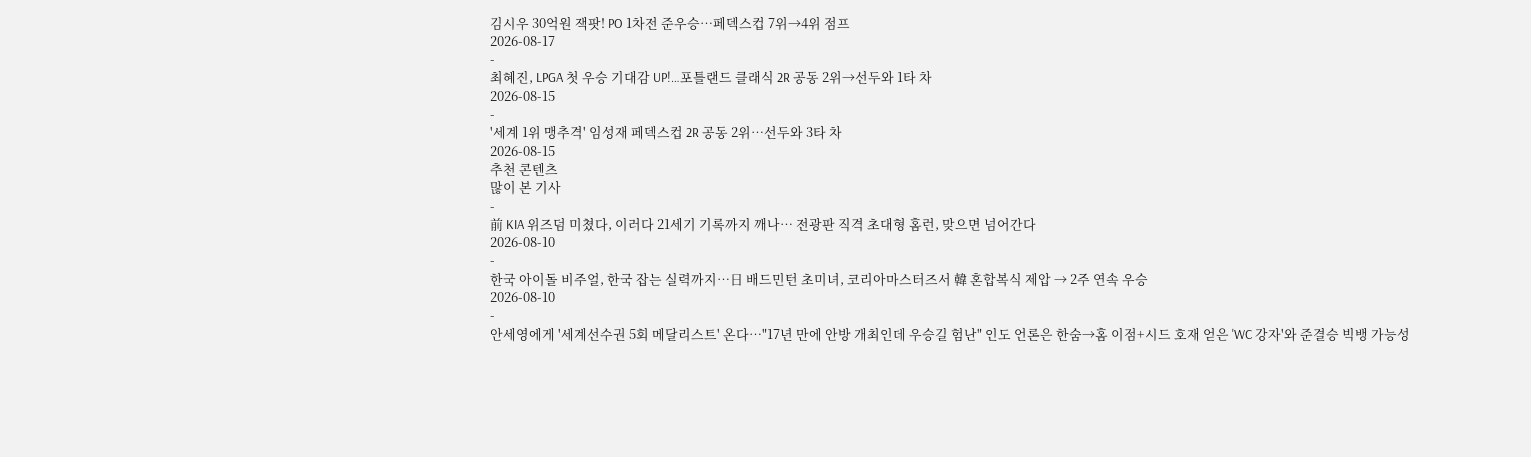김시우 30억원 잭팟! PO 1차전 준우승…페덱스컵 7위→4위 점프
2026-08-17
-
최혜진, LPGA 첫 우승 기대감 UP!…포틀랜드 클래식 2R 공동 2위→선두와 1타 차
2026-08-15
-
'세계 1위 맹추격' 임성재 페덱스컵 2R 공동 2위…선두와 3타 차
2026-08-15
추천 콘텐츠
많이 본 기사
-
前 KIA 위즈덤 미쳤다, 이러다 21세기 기록까지 깨나… 전광판 직격 초대형 홈런, 맞으면 넘어간다
2026-08-10
-
한국 아이돌 비주얼, 한국 잡는 실력까지…日 배드민턴 초미녀, 코리아마스터즈서 韓 혼합복식 제압 → 2주 연속 우승
2026-08-10
-
안세영에게 '세계선수권 5회 메달리스트' 온다…"17년 만에 안방 개최인데 우승길 험난" 인도 언론은 한숨→홈 이점+시드 호재 얻은 'WC 강자'와 준결승 빅뱅 가능성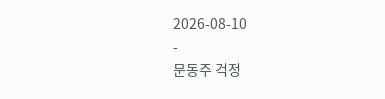2026-08-10
-
문동주 걱정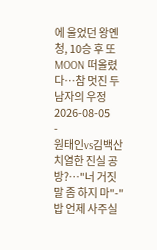에 울었던 왕옌청, 10승 후 또 MOON 떠올렸다…참 멋진 두 남자의 우정
2026-08-05
-
원태인vs김백산 치열한 진실 공방?…"너 거짓말 좀 하지 마"-"밥 언제 사주실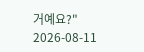거예요?"
2026-08-11